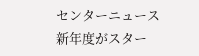センターニュース
新年度がスター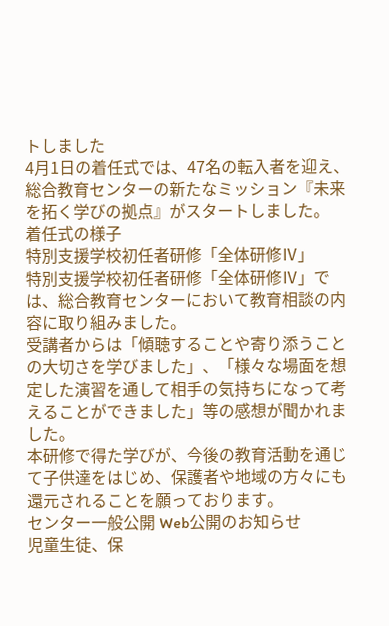トしました
4月1日の着任式では、47名の転入者を迎え、総合教育センターの新たなミッション『未来を拓く学びの拠点』がスタートしました。
着任式の様子
特別支援学校初任者研修「全体研修Ⅳ」
特別支援学校初任者研修「全体研修Ⅳ」では、総合教育センターにおいて教育相談の内容に取り組みました。
受講者からは「傾聴することや寄り添うことの大切さを学びました」、「様々な場面を想定した演習を通して相手の気持ちになって考えることができました」等の感想が聞かれました。
本研修で得た学びが、今後の教育活動を通じて子供達をはじめ、保護者や地域の方々にも還元されることを願っております。
センター一般公開 Web公開のお知らせ
児童生徒、保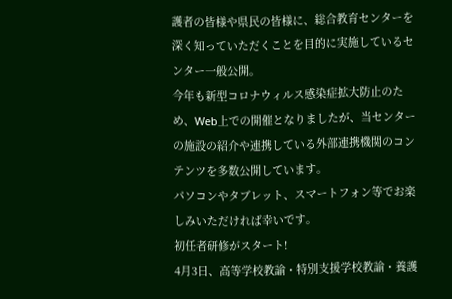護者の皆様や県民の皆様に、総合教育センターを深く知っていただくことを目的に実施しているセンター一般公開。
今年も新型コロナウィルス感染症拡大防止のため、Web上での開催となりましたが、当センターの施設の紹介や連携している外部連携機関のコンテンツを多数公開しています。
パソコンやタブレット、スマートフォン等でお楽しみいただければ幸いです。
初任者研修がスタート!
4月3日、高等学校教諭・特別支援学校教諭・養護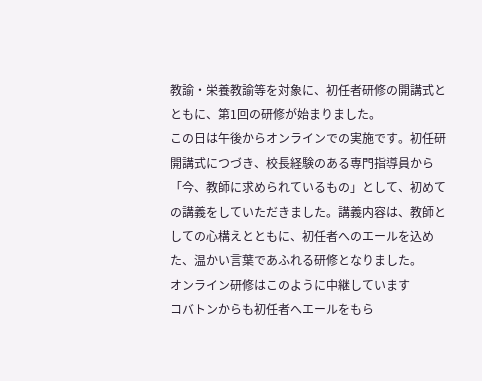教諭・栄養教諭等を対象に、初任者研修の開講式とともに、第1回の研修が始まりました。
この日は午後からオンラインでの実施です。初任研開講式につづき、校長経験のある専門指導員から「今、教師に求められているもの」として、初めての講義をしていただきました。講義内容は、教師としての心構えとともに、初任者へのエールを込めた、温かい言葉であふれる研修となりました。
オンライン研修はこのように中継しています
コバトンからも初任者へエールをもら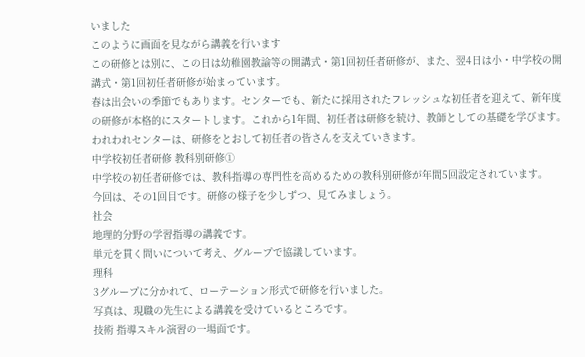いました
このように画面を見ながら講義を行います
この研修とは別に、この日は幼稚園教諭等の開講式・第1回初任者研修が、また、翌4日は小・中学校の開講式・第1回初任者研修が始まっています。
春は出会いの季節でもあります。センターでも、新たに採用されたフレッシュな初任者を迎えて、新年度の研修が本格的にスタートします。これから1年間、初任者は研修を続け、教師としての基礎を学びます。われわれセンターは、研修をとおして初任者の皆さんを支えていきます。
中学校初任者研修 教科別研修①
中学校の初任者研修では、教科指導の専門性を高めるための教科別研修が年間5回設定されています。
今回は、その1回目です。研修の様子を少しずつ、見てみましょう。
社会
地理的分野の学習指導の講義です。
単元を貫く問いについて考え、グループで協議しています。
理科
3グループに分かれて、ローテーション形式で研修を行いました。
写真は、現職の先生による講義を受けているところです。
技術 指導スキル演習の一場面です。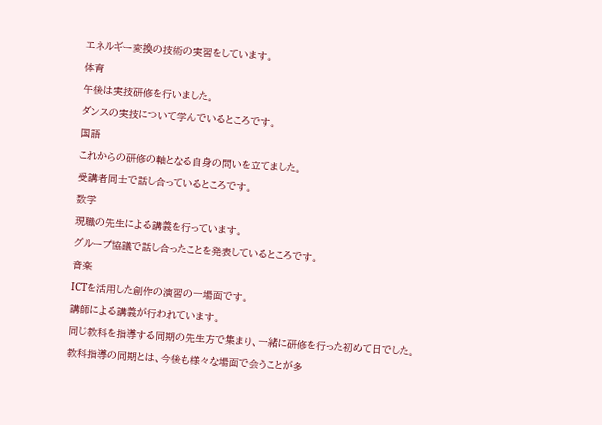エネルギー変換の技術の実習をしています。
体育
午後は実技研修を行いました。
ダンスの実技について学んでいるところです。
国語
これからの研修の軸となる自身の問いを立てました。
受講者同士で話し合っているところです。
数学
現職の先生による講義を行っています。
グループ協議で話し合ったことを発表しているところです。
音楽
ICTを活用した創作の演習の一場面です。
講師による講義が行われています。
同じ教科を指導する同期の先生方で集まり、一緒に研修を行った初めて日でした。
教科指導の同期とは、今後も様々な場面で会うことが多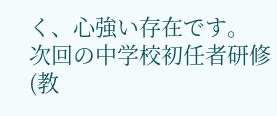く、心強い存在です。
次回の中学校初任者研修(教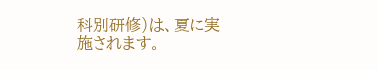科別研修)は、夏に実施されます。